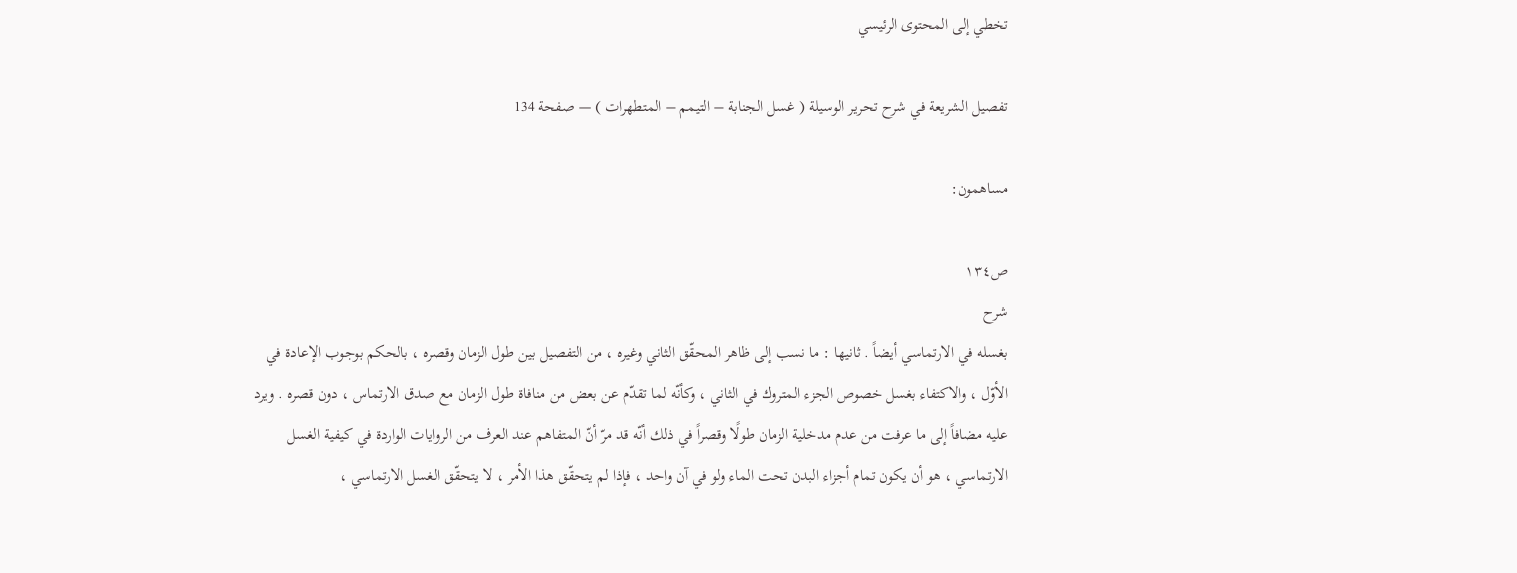تخطي إلى المحتوى الرئيسي

تفصيل الشريعة في شرح تحرير الوسيلة ( غسل الجنابة – التيمم – المتطهرات ) — صفحة 134

مساهمون:

ص١٣٤
شرح
بغسله في الارتماسي أيضاً . ثانيها : ما نسب إلى ظاهر المحقّق الثاني وغيره ، من التفصيل بين طول الزمان وقصره ، بالحكم بوجوب الإعادة في الأوّل ، والاكتفاء بغسل خصوص الجزء المتروك في الثاني ، وكأنّه لما تقدّم عن بعض من منافاة طول الزمان مع صدق الارتماس ، دون قصره . ويرد عليه مضافاً إلى ما عرفت من عدم مدخلية الزمان طولًا وقصراً في ذلك أنّه قد مرّ أنّ المتفاهم عند العرف من الروايات الواردة في كيفية الغسل الارتماسي ، هو أن يكون تمام أجزاء البدن تحت الماء ولو في آن واحد ، فإذا لم يتحقّق هذا الأمر ، لا يتحقّق الغسل الارتماسي ،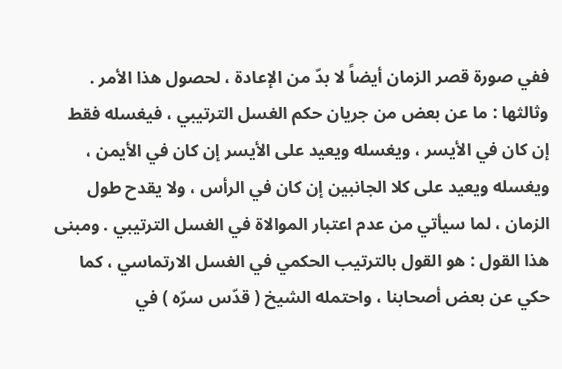ففي صورة قصر الزمان أيضاً لا بدّ من الإعادة ، لحصول هذا الأمر . وثالثها : ما عن بعض من جريان حكم الغسل الترتيبي ، فيغسله فقط إن كان في الأيسر ، ويغسله ويعيد على الأيسر إن كان في الأيمن ، ويغسله ويعيد على كلا الجانبين إن كان في الرأس ، ولا يقدح طول الزمان ، لما سيأتي من عدم اعتبار الموالاة في الغسل الترتيبي . ومبنى هذا القول : هو القول بالترتيب الحكمي في الغسل الارتماسي ، كما حكي عن بعض أصحابنا ، واحتمله الشيخ ( قدّس سرّه ) في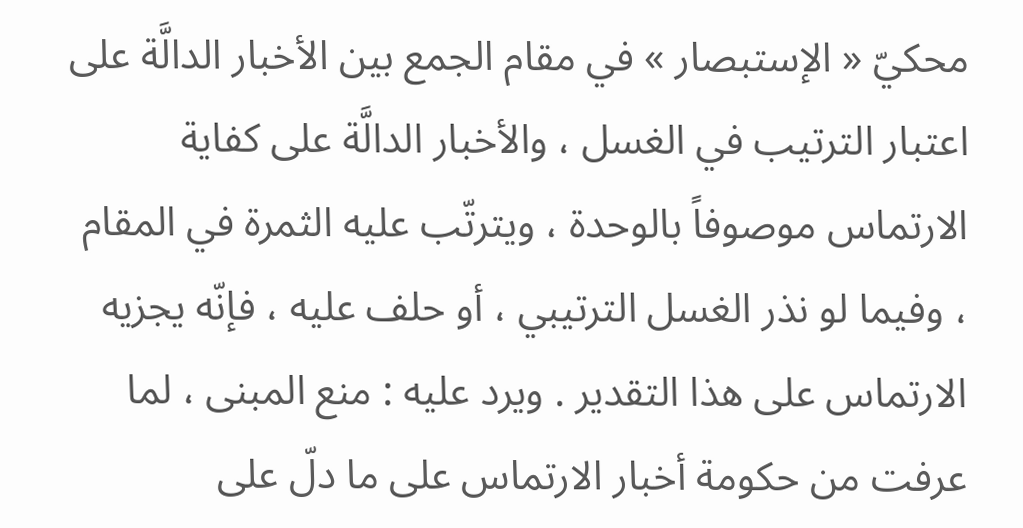محكيّ « الإستبصار » في مقام الجمع بين الأخبار الدالَّة على اعتبار الترتيب في الغسل ، والأخبار الدالَّة على كفاية الارتماس موصوفاً بالوحدة ، ويترتّب عليه الثمرة في المقام ، وفيما لو نذر الغسل الترتيبي ، أو حلف عليه ، فإنّه يجزيه الارتماس على هذا التقدير . ويرد عليه : منع المبنى ، لما عرفت من حكومة أخبار الارتماس على ما دلّ على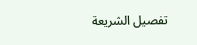تفصيل الشريعة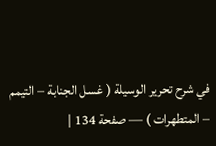في شرح تحرير الوسيلة ( غسل الجنابة – التيمم – المتطهرات ) — صفحة 134 |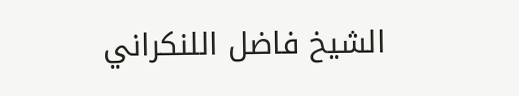الشيخ فاضل اللنكراني